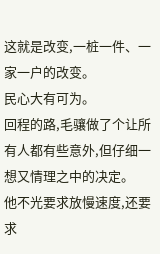这就是改变,一桩一件、一家一户的改变。
民心大有可为。
回程的路,毛骧做了个让所有人都有些意外,但仔细一想又情理之中的决定。
他不光要求放慢速度,还要求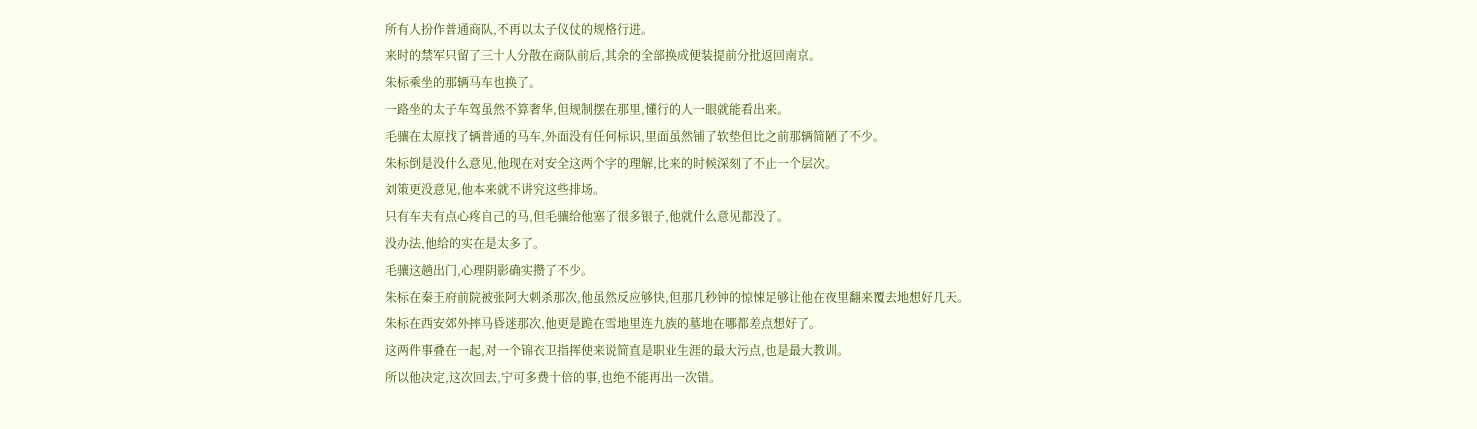所有人扮作普通商队,不再以太子仪仗的规格行进。
来时的禁军只留了三十人分散在商队前后,其余的全部换成便装提前分批返回南京。
朱标乘坐的那辆马车也换了。
一路坐的太子车驾虽然不算奢华,但规制摆在那里,懂行的人一眼就能看出来。
毛骧在太原找了辆普通的马车,外面没有任何标识,里面虽然铺了软垫但比之前那辆简陋了不少。
朱标倒是没什么意见,他现在对安全这两个字的理解,比来的时候深刻了不止一个层次。
刘策更没意见,他本来就不讲究这些排场。
只有车夫有点心疼自己的马,但毛骧给他塞了很多银子,他就什么意见都没了。
没办法,他给的实在是太多了。
毛骧这趟出门,心理阴影确实攒了不少。
朱标在秦王府前院被张阿大刺杀那次,他虽然反应够快,但那几秒钟的惊悚足够让他在夜里翻来覆去地想好几天。
朱标在西安郊外摔马昏迷那次,他更是跪在雪地里连九族的墓地在哪都差点想好了。
这两件事叠在一起,对一个锦衣卫指挥使来说简直是职业生涯的最大污点,也是最大教训。
所以他决定,这次回去,宁可多费十倍的事,也绝不能再出一次错。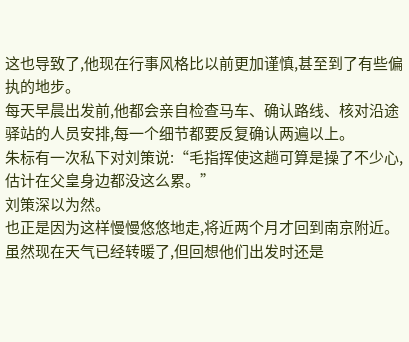这也导致了,他现在行事风格比以前更加谨慎,甚至到了有些偏执的地步。
每天早晨出发前,他都会亲自检查马车、确认路线、核对沿途驿站的人员安排,每一个细节都要反复确认两遍以上。
朱标有一次私下对刘策说:“毛指挥使这趟可算是操了不少心,估计在父皇身边都没这么累。”
刘策深以为然。
也正是因为这样慢慢悠悠地走,将近两个月才回到南京附近。
虽然现在天气已经转暖了,但回想他们出发时还是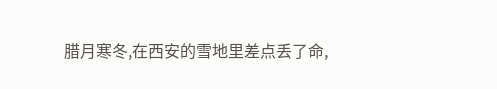腊月寒冬,在西安的雪地里差点丢了命,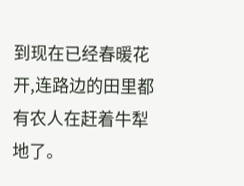到现在已经春暖花开,连路边的田里都有农人在赶着牛犁地了。